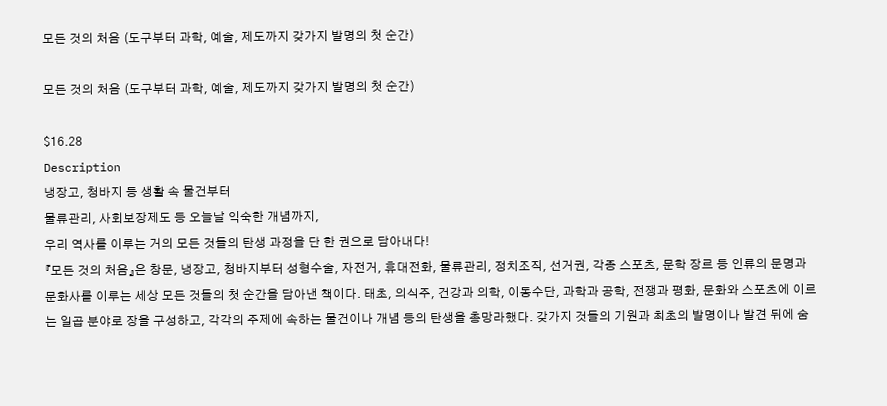모든 것의 처음 (도구부터 과학, 예술, 제도까지 갖가지 발명의 첫 순간)

모든 것의 처음 (도구부터 과학, 예술, 제도까지 갖가지 발명의 첫 순간)

$16.28
Description
냉장고, 청바지 등 생활 속 물건부터
물류관리, 사회보장제도 등 오늘날 익숙한 개념까지,
우리 역사를 이루는 거의 모든 것들의 탄생 과정을 단 한 권으로 담아내다!
『모든 것의 처음』은 창문, 냉장고, 청바지부터 성형수술, 자전거, 휴대전화, 물류관리, 정치조직, 선거권, 각종 스포츠, 문학 장르 등 인류의 문명과 문화사를 이루는 세상 모든 것들의 첫 순간을 담아낸 책이다. 태초, 의식주, 건강과 의학, 이동수단, 과학과 공학, 전쟁과 평화, 문화와 스포츠에 이르는 일곱 분야로 장을 구성하고, 각각의 주제에 속하는 물건이나 개념 등의 탄생을 총망라했다. 갖가지 것들의 기원과 최초의 발명이나 발견 뒤에 숨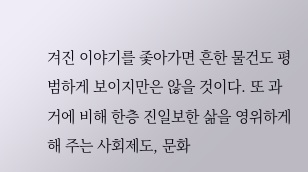겨진 이야기를 좇아가면 흔한 물건도 평범하게 보이지만은 않을 것이다. 또 과거에 비해 한층 진일보한 삶을 영위하게 해 주는 사회제도, 문화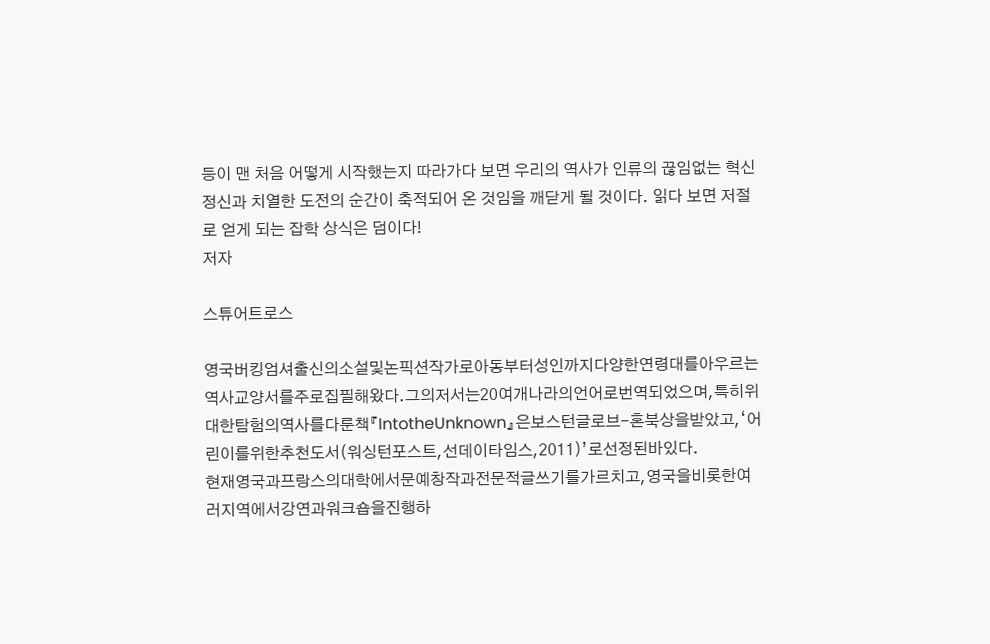등이 맨 처음 어떻게 시작했는지 따라가다 보면 우리의 역사가 인류의 끊임없는 혁신 정신과 치열한 도전의 순간이 축적되어 온 것임을 깨닫게 될 것이다. 읽다 보면 저절로 얻게 되는 잡학 상식은 덤이다!
저자

스튜어트로스

영국버킹엄셔출신의소설및논픽션작가로아동부터성인까지다양한연령대를아우르는역사교양서를주로집필해왔다.그의저서는20여개나라의언어로번역되었으며,특히위대한탐험의역사를다룬책『IntotheUnknown』은보스턴글로브-혼북상을받았고,‘어린이를위한추천도서(워싱턴포스트,선데이타임스,2011)’로선정된바있다.
현재영국과프랑스의대학에서문예창작과전문적글쓰기를가르치고,영국을비롯한여러지역에서강연과워크숍을진행하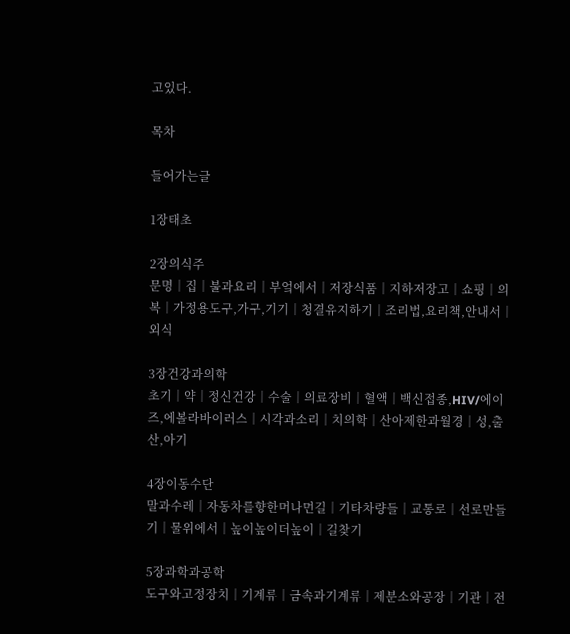고있다.

목차

들어가는글

1장태초

2장의식주
문명│집│불과요리│부엌에서│저장식품│지하저장고│쇼핑│의복│가정용도구,가구,기기│청결유지하기│조리법,요리책,안내서│외식

3장건강과의학
초기│약│정신건강│수술│의료장비│혈액│백신접종,HIV/에이즈,에볼라바이러스│시각과소리│치의학│산아제한과월경│성,출산,아기

4장이동수단
말과수레│자동차를향한머나먼길│기타차량들│교통로│선로만들기│물위에서│높이높이더높이│길찾기

5장과학과공학
도구와고정장치│기계류│금속과기계류│제분소와공장│기관│전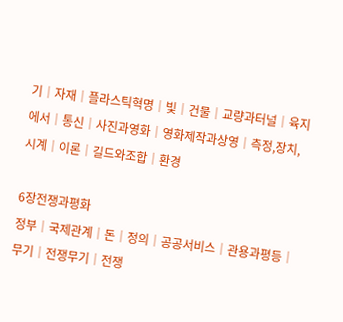기│자재│플라스틱혁명│빛│건물│교량과터널│육지에서│통신│사진과영화│영화제작과상영│측정,장치,시계│이론│길드와조합│환경

6장전쟁과평화
정부│국제관계│돈│정의│공공서비스│관용과평등│무기│전쟁무기│전쟁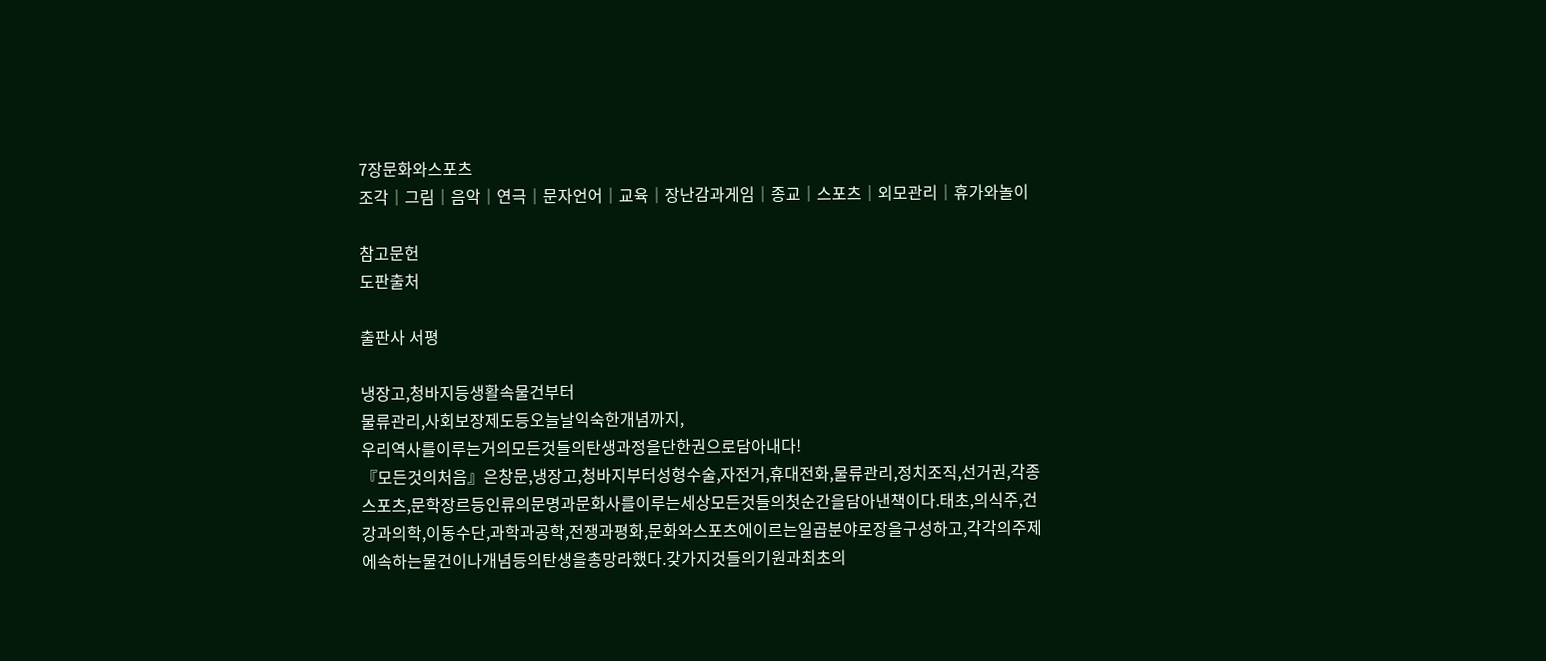7장문화와스포츠
조각│그림│음악│연극│문자언어│교육│장난감과게임│종교│스포츠│외모관리│휴가와놀이

참고문헌
도판출처

출판사 서평

냉장고,청바지등생활속물건부터
물류관리,사회보장제도등오늘날익숙한개념까지,
우리역사를이루는거의모든것들의탄생과정을단한권으로담아내다!
『모든것의처음』은창문,냉장고,청바지부터성형수술,자전거,휴대전화,물류관리,정치조직,선거권,각종스포츠,문학장르등인류의문명과문화사를이루는세상모든것들의첫순간을담아낸책이다.태초,의식주,건강과의학,이동수단,과학과공학,전쟁과평화,문화와스포츠에이르는일곱분야로장을구성하고,각각의주제에속하는물건이나개념등의탄생을총망라했다.갖가지것들의기원과최초의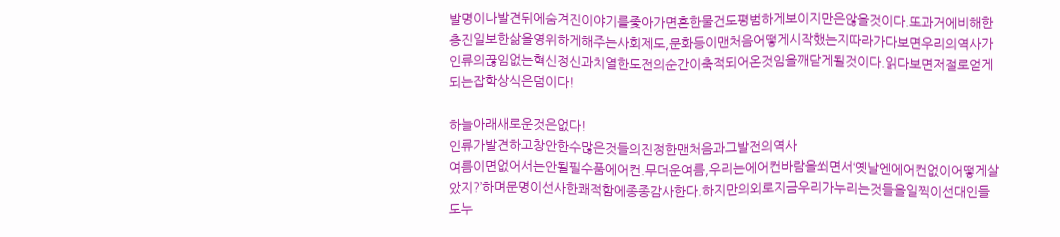발명이나발견뒤에숨겨진이야기를좇아가면흔한물건도평범하게보이지만은않을것이다.또과거에비해한층진일보한삶을영위하게해주는사회제도,문화등이맨처음어떻게시작했는지따라가다보면우리의역사가인류의끊임없는혁신정신과치열한도전의순간이축적되어온것임을깨닫게될것이다.읽다보면저절로얻게되는잡학상식은덤이다!

하늘아래새로운것은없다!
인류가발견하고창안한수많은것들의진정한맨처음과그발전의역사
여름이면없어서는안될필수품에어컨.무더운여름,우리는에어컨바람을쐬면서‘옛날엔에어컨없이어떻게살았지?’하며문명이선사한쾌적함에종종감사한다.하지만의외로지금우리가누리는것들을일찍이선대인들도누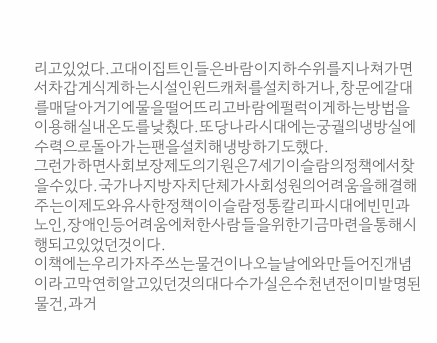리고있었다.고대이집트인들은바람이지하수위를지나쳐가면서차갑게식게하는시설인윈드캐처를설치하거나,창문에갈대를매달아거기에물을떨어뜨리고바람에펄럭이게하는방법을이용해실내온도를낮췄다.또당나라시대에는궁궐의냉방실에수력으로돌아가는팬을설치해냉방하기도했다.
그런가하면사회보장제도의기원은7세기이슬람의정책에서찾을수있다.국가나지방자치단체가사회성원의어려움을해결해주는이제도와유사한정책이이슬람정통칼리파시대에빈민과노인,장애인등어려움에처한사람들을위한기금마련을통해시행되고있었던것이다.
이책에는우리가자주쓰는물건이나오늘날에와만들어진개념이라고막연히알고있던것의대다수가실은수천년전이미발명된물건,과거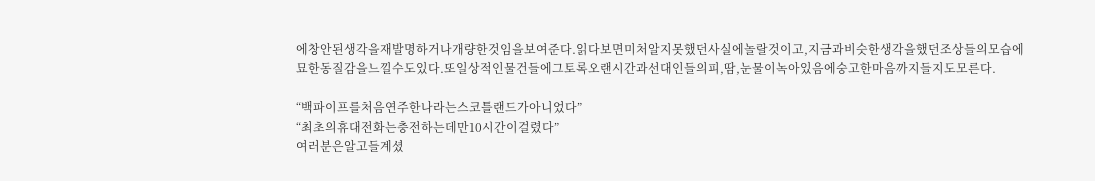에창안된생각을재발명하거나개량한것임을보여준다.읽다보면미처알지못했던사실에놀랄것이고,지금과비슷한생각을했던조상들의모습에묘한동질감을느낄수도있다.또일상적인물건들에그토록오랜시간과선대인들의피,땀,눈물이녹아있음에숭고한마음까지들지도모른다.

“백파이프를처음연주한나라는스코틀랜드가아니었다”
“최초의휴대전화는충전하는데만10시간이걸렸다”
여러분은알고들계셨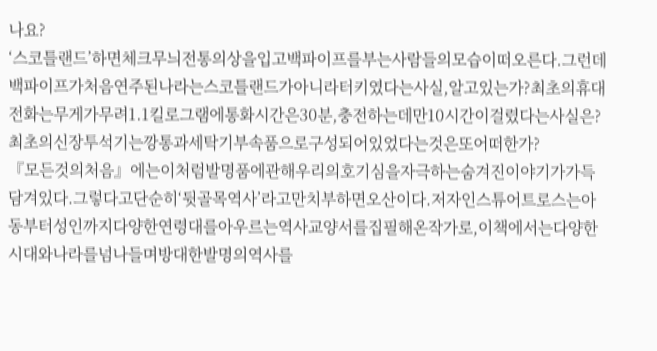나요?
‘스코틀랜드’하면체크무늬전통의상을입고백파이프를부는사람들의모습이떠오른다.그런데백파이프가처음연주된나라는스코틀랜드가아니라터키였다는사실,알고있는가?최초의휴대전화는무게가무려1.1킬로그램에통화시간은30분,충전하는데만10시간이걸렸다는사실은?최초의신장투석기는깡통과세탁기부속품으로구성되어있었다는것은또어떠한가?
『모든것의처음』에는이처럼발명품에관해우리의호기심을자극하는숨겨진이야기가가득담겨있다.그렇다고단순히‘뒷골목역사’라고만치부하면오산이다.저자인스튜어트로스는아동부터성인까지다양한연령대를아우르는역사교양서를집필해온작가로,이책에서는다양한시대와나라를넘나들며방대한발명의역사를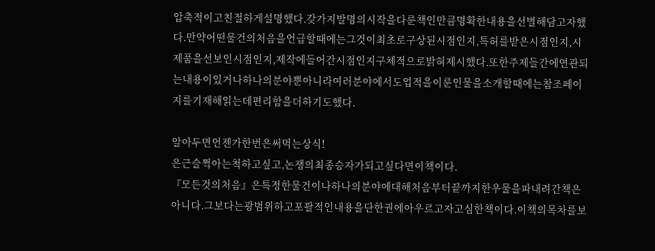압축적이고친절하게설명했다.갖가지발명의시작을다룬책인만큼명확한내용을선별해담고자했다.만약어떤물건의처음을언급할때에는그것이최초로구상된시점인지,특허를받은시점인지,시제품을선보인시점인지,제작에들어간시점인지구체적으로밝혀제시했다.또한주제들간에연관되는내용이있거나하나의분야뿐아니라여러분야에서도업적을이룬인물을소개할때에는참조페이지를기재해읽는데편리함을더하기도했다.

알아두면언젠가한번은써먹는상식!
은근슬쩍아는척하고싶고,논쟁의최종승자가되고싶다면이책이다.
『모든것의처음』은특정한물건이나하나의분야에대해처음부터끝까지한우물을파내려간책은아니다.그보다는광범위하고포괄적인내용을단한권에아우르고자고심한책이다.이책의목차를보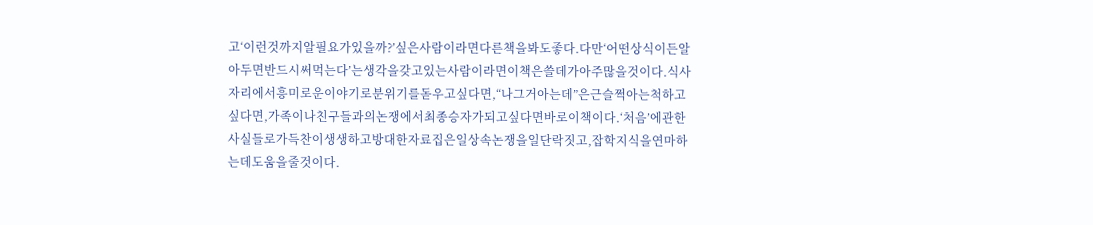고‘이런것까지알필요가있을까?’싶은사람이라면다른책을봐도좋다.다만‘어떤상식이든알아두면반드시써먹는다’는생각을갖고있는사람이라면이책은쓸데가아주많을것이다.식사자리에서흥미로운이야기로분위기를돋우고싶다면,“나그거아는데”은근슬쩍아는척하고싶다면,가족이나친구들과의논쟁에서최종승자가되고싶다면바로이책이다.‘처음’에관한사실들로가득찬이생생하고방대한자료집은일상속논쟁을일단락짓고,잡학지식을연마하는데도움을줄것이다.